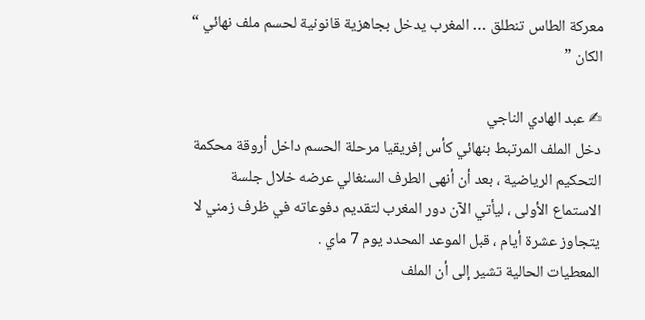معركة الطاس تنطلق … المغرب يدخل بجاهزية قانونية لحسم ملف نهائي “ الكان ”

✍ عبد الهادي الناجي
دخل الملف المرتبط بنهائي كأس إفريقيا مرحلة الحسم داخل أروقة محكمة التحكيم الرياضية ، بعد أن أنهى الطرف السنغالي عرضه خلال جلسة الاستماع الأولى ، ليأتي الآن دور المغرب لتقديم دفوعاته في ظرف زمني لا يتجاوز عشرة أيام ، قبل الموعد المحدد يوم 7 ماي .
المعطيات الحالية تشير إلى أن الملف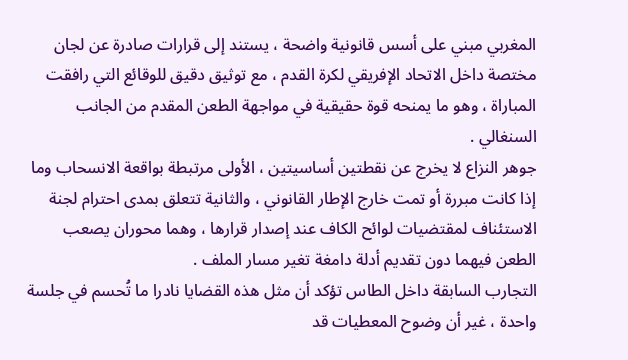المغربي مبني على أسس قانونية واضحة ، يستند إلى قرارات صادرة عن لجان مختصة داخل الاتحاد الإفريقي لكرة القدم ، مع توثيق دقيق للوقائع التي رافقت المباراة ، وهو ما يمنحه قوة حقيقية في مواجهة الطعن المقدم من الجانب السنغالي .
جوهر النزاع لا يخرج عن نقطتين أساسيتين ، الأولى مرتبطة بواقعة الانسحاب وما إذا كانت مبررة أو تمت خارج الإطار القانوني ، والثانية تتعلق بمدى احترام لجنة الاستئناف لمقتضيات لوائح الكاف عند إصدار قرارها ، وهما محوران يصعب الطعن فيهما دون تقديم أدلة دامغة تغير مسار الملف .
التجارب السابقة داخل الطاس تؤكد أن مثل هذه القضايا نادرا ما تُحسم في جلسة واحدة ، غير أن وضوح المعطيات قد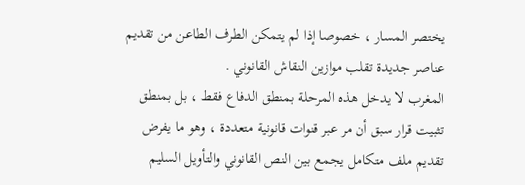يختصر المسار ، خصوصا إذا لم يتمكن الطرف الطاعن من تقديم عناصر جديدة تقلب موازين النقاش القانوني .
المغرب لا يدخل هذه المرحلة بمنطق الدفاع فقط ، بل بمنطق تثبيت قرار سبق أن مر عبر قنوات قانونية متعددة ، وهو ما يفرض تقديم ملف متكامل يجمع بين النص القانوني والتأويل السليم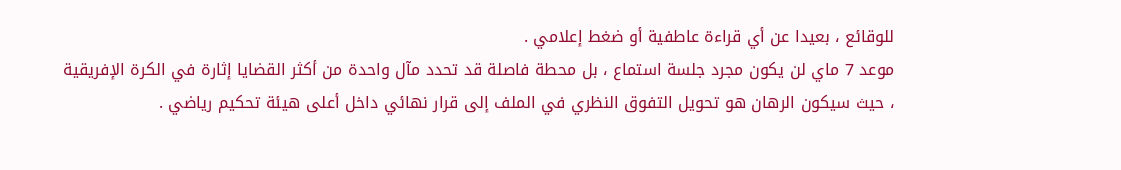للوقائع ، بعيدا عن أي قراءة عاطفية أو ضغط إعلامي .
موعد 7 ماي لن يكون مجرد جلسة استماع ، بل محطة فاصلة قد تحدد مآل واحدة من أكثر القضايا إثارة في الكرة الإفريقية ، حيث سيكون الرهان هو تحويل التفوق النظري في الملف إلى قرار نهائي داخل أعلى هيئة تحكيم رياضي .